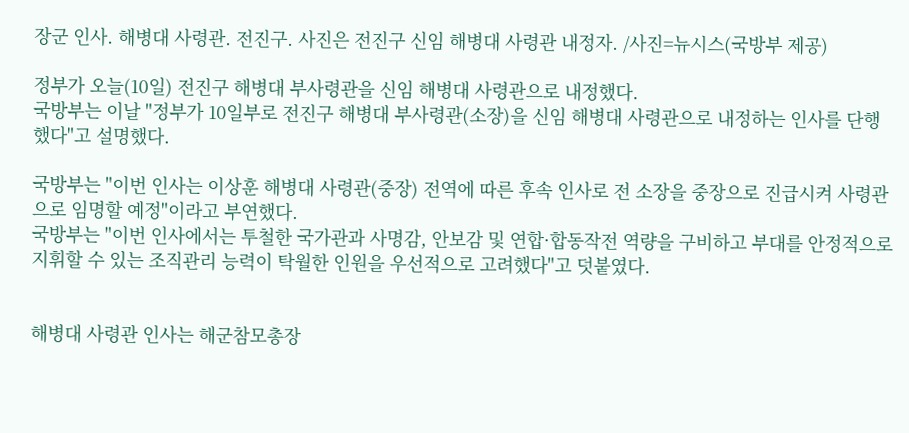장군 인사. 해병대 사령관. 전진구. 사진은 전진구 신임 해병대 사령관 내정자. /사진=뉴시스(국방부 제공)

정부가 오늘(10일) 전진구 해병대 부사령관을 신임 해병대 사령관으로 내정했다.
국방부는 이날 "정부가 10일부로 전진구 해병대 부사령관(소장)을 신임 해병대 사령관으로 내정하는 인사를 단행했다"고 설명했다.

국방부는 "이번 인사는 이상훈 해병대 사령관(중장) 전역에 따른 후속 인사로 전 소장을 중장으로 진급시켜 사령관으로 임명할 예정"이라고 부연했다.
국방부는 "이번 인사에서는 투철한 국가관과 사명감, 안보감 및 연합·합동작전 역량을 구비하고 부대를 안정적으로 지휘할 수 있는 조직관리 능력이 탁월한 인원을 우선적으로 고려했다"고 덧붙였다.


해병대 사령관 인사는 해군참모총장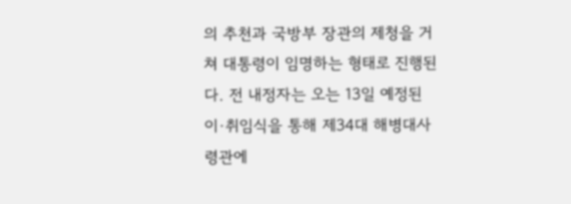의 추천과 국방부 장관의 제청을 거쳐 대통령이 임명하는 형태로 진행된다. 전 내정자는 오는 13일 예정된 이·취임식을 통해 제34대 해병대사령관에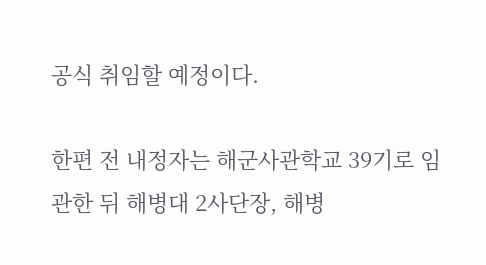공식 취임할 예정이다.

한편 전 내정자는 해군사관학교 39기로 임관한 뒤 해병대 2사단장, 해병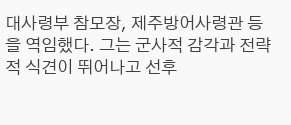대사령부 참모장, 제주방어사령관 등을 역임했다. 그는 군사적 감각과 전략적 식견이 뛰어나고 선후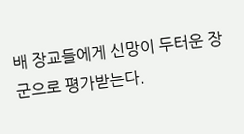배 장교들에게 신망이 두터운 장군으로 평가받는다.